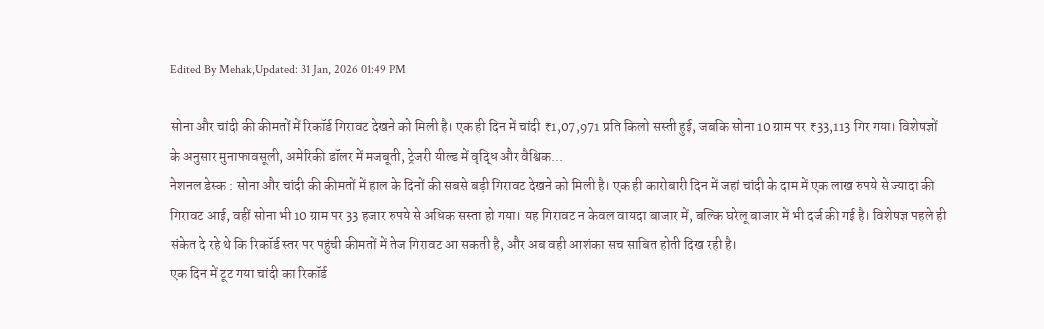Edited By Mehak,Updated: 31 Jan, 2026 01:49 PM

सोना और चांदी की कीमतों में रिकॉर्ड गिरावट देखने को मिली है। एक ही दिन में चांदी ₹1,07,971 प्रति किलो सस्ती हुई, जबकि सोना 10 ग्राम पर ₹33,113 गिर गया। विशेषज्ञों के अनुसार मुनाफावसूली, अमेरिकी डॉलर में मजबूती, ट्रेजरी यील्ड में वृद्धि और वैश्विक...
नेशनल डेस्क : सोना और चांदी की कीमतों में हाल के दिनों की सबसे बड़ी गिरावट देखने को मिली है। एक ही कारोबारी दिन में जहां चांदी के दाम में एक लाख रुपये से ज्यादा की गिरावट आई, वहीं सोना भी 10 ग्राम पर 33 हजार रुपये से अधिक सस्ता हो गया। यह गिरावट न केवल वायदा बाजार में, बल्कि घरेलू बाजार में भी दर्ज की गई है। विशेषज्ञ पहले ही संकेत दे रहे थे कि रिकॉर्ड स्तर पर पहुंची कीमतों में तेज गिरावट आ सकती है, और अब वही आशंका सच साबित होती दिख रही है।
एक दिन में टूट गया चांदी का रिकॉर्ड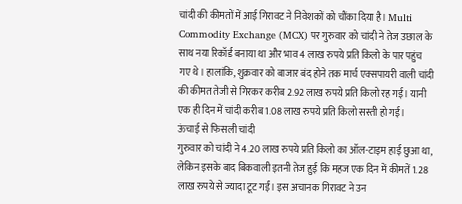चांदी की कीमतों में आई गिरावट ने निवेशकों को चौंका दिया है। Multi Commodity Exchange (MCX) पर गुरुवार को चांदी ने तेज उछाल के साथ नया रिकॉर्ड बनाया था और भाव 4 लाख रुपये प्रति किलो के पार पहुंच गए थे। हालांकि, शुक्रवार को बाजार बंद होने तक मार्च एक्सपायरी वाली चांदी की कीमत तेजी से गिरकर करीब 2.92 लाख रुपये प्रति किलो रह गई। यानी एक ही दिन में चांदी करीब 1.08 लाख रुपये प्रति किलो सस्ती हो गई।
ऊंचाई से फिसली चांदी
गुरुवार को चांदी ने 4.20 लाख रुपये प्रति किलो का ऑल-टाइम हाई छुआ था, लेकिन इसके बाद बिकवाली इतनी तेज हुई कि महज एक दिन में कीमतें 1.28 लाख रुपये से ज्यादा टूट गईं। इस अचानक गिरावट ने उन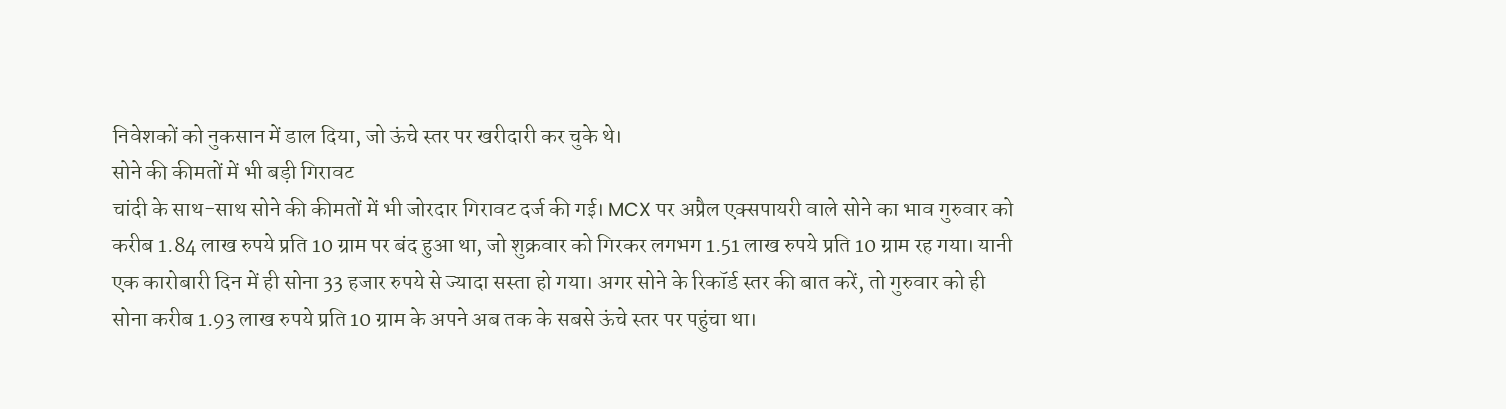निवेशकों को नुकसान में डाल दिया, जो ऊंचे स्तर पर खरीदारी कर चुके थे।
सोने की कीमतों में भी बड़ी गिरावट
चांदी के साथ-साथ सोने की कीमतों में भी जोरदार गिरावट दर्ज की गई। MCX पर अप्रैल एक्सपायरी वाले सोने का भाव गुरुवार को करीब 1.84 लाख रुपये प्रति 10 ग्राम पर बंद हुआ था, जो शुक्रवार को गिरकर लगभग 1.51 लाख रुपये प्रति 10 ग्राम रह गया। यानी एक कारोबारी दिन में ही सोना 33 हजार रुपये से ज्यादा सस्ता हो गया। अगर सोने के रिकॉर्ड स्तर की बात करें, तो गुरुवार को ही सोना करीब 1.93 लाख रुपये प्रति 10 ग्राम के अपने अब तक के सबसे ऊंचे स्तर पर पहुंचा था।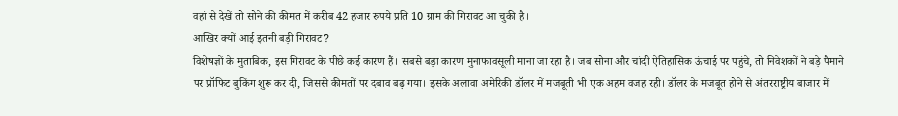वहां से देखें तो सोने की कीमत में करीब 42 हजार रुपये प्रति 10 ग्राम की गिरावट आ चुकी है।
आखिर क्यों आई इतनी बड़ी गिरावट?
विशेषज्ञों के मुताबिक, इस गिरावट के पीछे कई कारण हैं। सबसे बड़ा कारण मुनाफावसूली माना जा रहा है। जब सोना और चांदी ऐतिहासिक ऊंचाई पर पहुंचे, तो निवेशकों ने बड़े पैमाने पर प्रॉफिट बुकिंग शुरू कर दी, जिससे कीमतों पर दबाव बढ़ गया। इसके अलावा अमेरिकी डॉलर में मजबूती भी एक अहम वजह रही। डॉलर के मजबूत होने से अंतरराष्ट्रीय बाजार में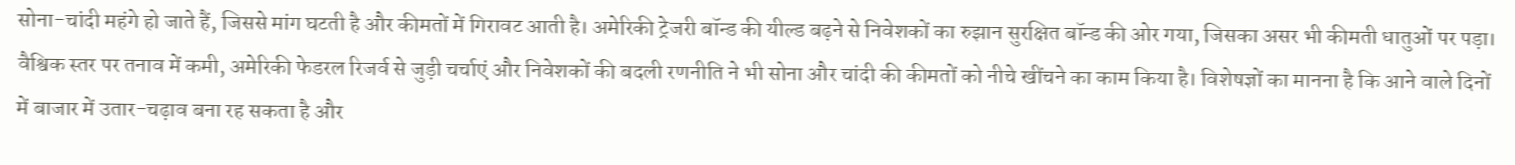सोना-चांदी महंगे हो जाते हैं, जिससे मांग घटती है और कीमतों में गिरावट आती है। अमेरिकी ट्रेजरी बॉन्ड की यील्ड बढ़ने से निवेशकों का रुझान सुरक्षित बॉन्ड की ओर गया, जिसका असर भी कीमती धातुओं पर पड़ा।
वैश्विक स्तर पर तनाव में कमी, अमेरिकी फेडरल रिजर्व से जुड़ी चर्चाएं और निवेशकों की बदली रणनीति ने भी सोना और चांदी की कीमतों को नीचे खींचने का काम किया है। विशेषज्ञों का मानना है कि आने वाले दिनों में बाजार में उतार-चढ़ाव बना रह सकता है और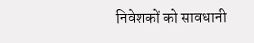निवेशकों को सावधानी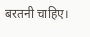बरतनी चाहिए।